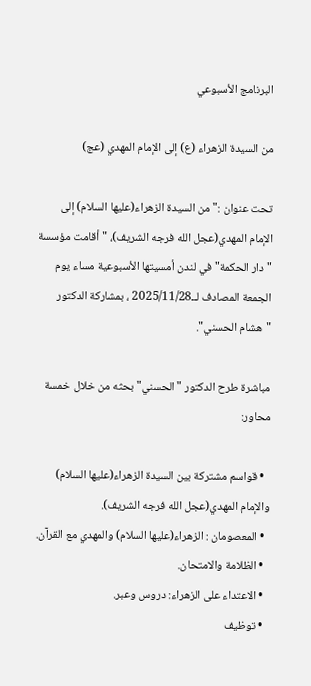البرنامج الأسبوعي

من السيدة الزهراء (ع) إلى الإمام المهدي (عج)

تحت عنوان :" من السيدة الزهراء(عليها السلام) إلى الإمام المهدي(عجل الله فرجه الشريف)، "أقامت مؤسسة "دار الحكمة" في لندن أمسيتها الأسبوعية مساء يوم الجمعة المصادف لــ2025/11/28 ، بمشاركة الدكتور "هشام الحسني".

مباشرة طرح الدكتور "الحسني" بحثه من خلال خمسة محاور:

  • قواسم مشتركة بين السيدة الزهراء(عليها السلام) والإمام المهدي(عجل الله فرجه الشريف).
  • المعصومان : الزهراء(عليها السلام) والمهدي مع القرآن.
  • الظلامة والامتحان.
  • الاعتداء على الزهراء: دروس وعبر.
  • توظيف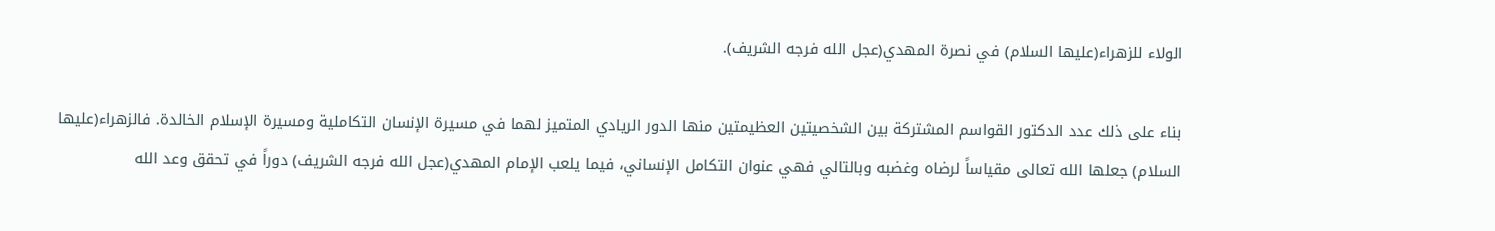الولاء للزهراء(عليها السلام) في نصرة المهدي(عجل الله فرجه الشريف).

بناء على ذلك عدد الدكتور القواسم المشتركة بين الشخصيتين العظيمتين منها الدور الريادي المتميز لهما في مسيرة الإنسان التكاملية ومسيرة الإسلام الخالدة. فالزهراء(عليها السلام) جعلها الله تعالى مقياساً لرضاه وغضبه وبالتالي فهي عنوان التكامل الإنساني، فيما يلعب الإمام المهدي(عجل الله فرجه الشريف) دوراً في تحقق وعد الله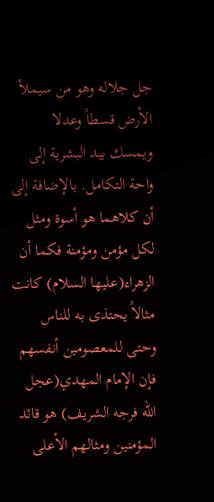جل جلاله وهو من سيملأ الأرض قسطاً وعدلا ويمسك بيد البشرية إلى واحة التكامل. بالإضافة إلى أن كلاهما هو أسوة ومثل لكل مؤمن ومؤمنة فكما أن الزهراء(عليها السلام) كانت مثالاً يحتذى به للناس وحتى للمعصومين أنفسهم فإن الإمام المهدي(عجل الله فرجه الشريف) هو قائد المؤمنين ومثالهم الأعلى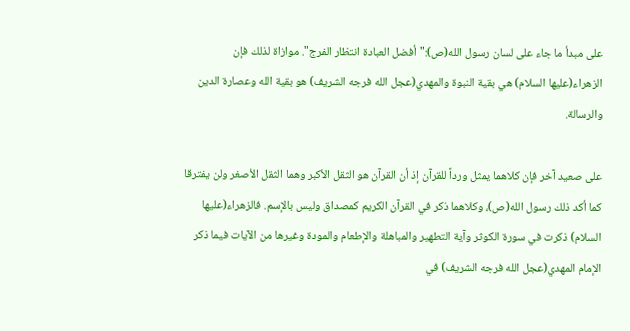على مبدأ ما جاء على لسان رسول الله(ص):"أفضل العبادة انتظار الفرج". موازاة لذلك فإن الزهراء(عليها السلام) هي بقية النبوة والمهدي(عجل الله فرجه الشريف) هو بقية الله وعصارة الدين والرسالة.

على صعيد آخر فإن كلاهما يمثل ورداً للقرآن إذ أن القرآن هو الثقل الأكبر وهما الثقل الأصغر ولن يفترقا كما أكد ذلك رسول الله(ص)، وكلاهما ذكر في القرآن الكريم كمصداق وليس بالإسم. فالزهراء(عليها السلام) ذكرت في سورة الكوثر وآية التطهير والمباهلة والإطعام والمودة وغيرها من الآيات فيما ذكر الإمام المهدي(عجل الله فرجه الشريف) في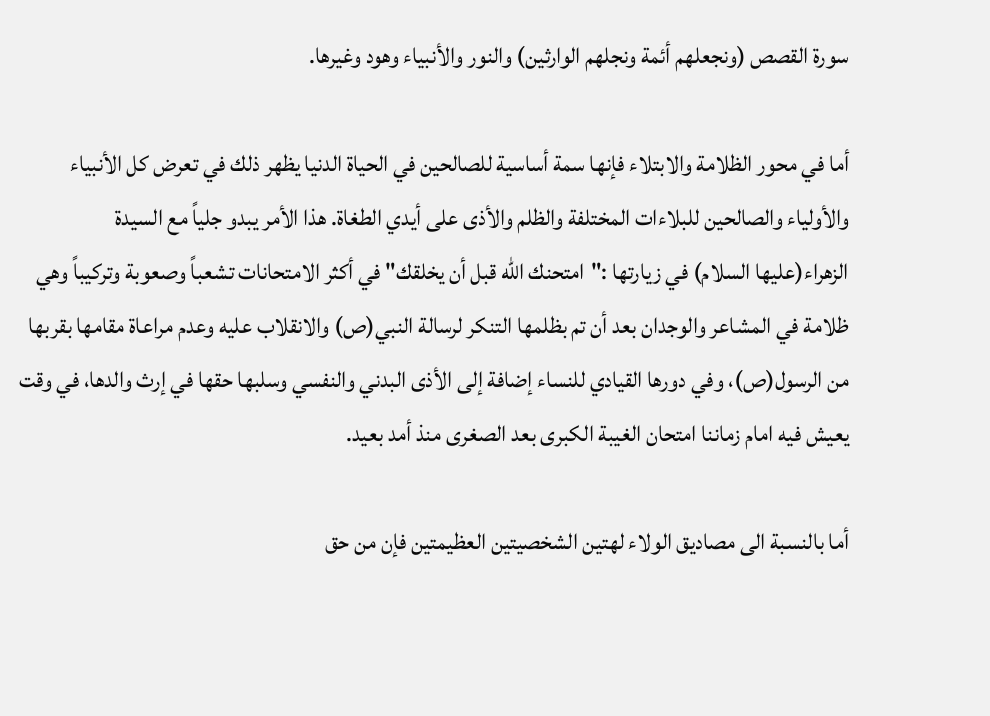سورة القصص (ونجعلهم أئمة ونجلهم الوارثين) والنور والأنبياء وهود وغيرها.

أما في محور الظلامة والابتلاء فإنها سمة أساسية للصالحين في الحياة الدنيا يظهر ذلك في تعرض كل الأنبياء والأولياء والصالحين للبلاءات المختلفة والظلم والأذى على أيدي الطغاة. هذا الأمر يبدو جلياً مع السيدة الزهراء(عليها السلام) في زيارتها :"امتحنك الله قبل أن يخلقك" في أكثر الامتحانات تشعباً وصعوبة وتركيباً وهي ظلامة في المشاعر والوجدان بعد أن تم بظلمها التنكر لرسالة النبي(ص) والانقلاب عليه وعدم مراعاة مقامها بقربها من الرسول(ص)، وفي دورها القيادي للنساء إضافة إلى الأذى البدني والنفسي وسلبها حقها في إرث والدها، في وقت يعيش فيه امام زماننا امتحان الغيبة الكبرى بعد الصغرى منذ أمد بعيد.

أما بالنسبة الى مصاديق الولاء لهتين الشخصيتين العظيمتين فإن من حق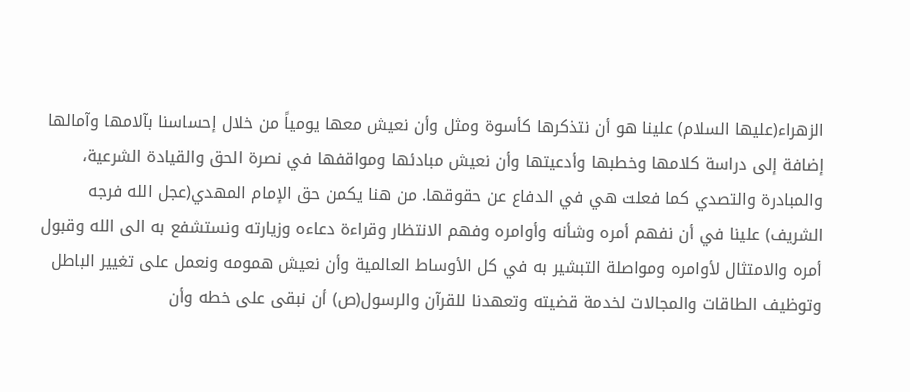الزهراء(عليها السلام) علينا هو أن نتذكرها كأسوة ومثل وأن نعيش معها يومياً من خلال إحساسنا بآلامها وآمالها إضافة إلى دراسة كلامها وخطبها وأدعيتها وأن نعيش مبادئها ومواقفها في نصرة الحق والقيادة الشرعية، والمبادرة والتصدي كما فعلت هي في الدفاع عن حقوقها. من هنا يكمن حق الإمام المهدي(عجل الله فرجه الشريف) علينا في أن نفهم أمره وشأنه وأوامره وفهم الانتظار وقراءة دعاءه وزيارته ونستشفع به الى الله وقبول أمره والامتثال لأوامره ومواصلة التبشير به في كل الأوساط العالمية وأن نعيش همومه ونعمل على تغيير الباطل وتوظيف الطاقات والمجالات لخدمة قضيته وتعهدنا للقرآن والرسول(ص) أن نبقى على خطه وأن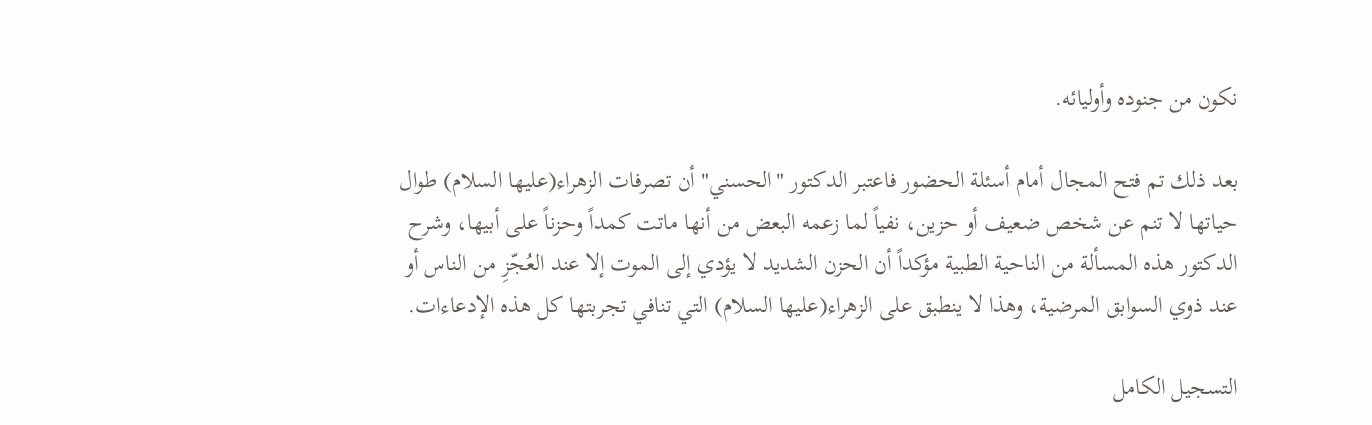نكون من جنوده وأوليائه.

بعد ذلك تم فتح المجال أمام أسئلة الحضور فاعتبر الدكتور "الحسني" أن تصرفات الزهراء(عليها السلام) طوال حياتها لا تنم عن شخص ضعيف أو حزين، نفياً لما زعمه البعض من أنها ماتت كمداً وحزناً على أبيها، وشرح الدكتور هذه المسألة من الناحية الطبية مؤكداً أن الحزن الشديد لا يؤدي إلى الموت إلا عند العُجّزِ من الناس أو عند ذوي السوابق المرضية، وهذا لا ينطبق على الزهراء(عليها السلام) التي تنافي تجربتها كل هذه الإدعاءات.

التسجيل الكامل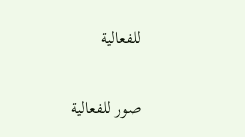للفعالية

صور للفعالية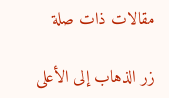مقالات ذات صلة

زر الذهاب إلى الأعلى